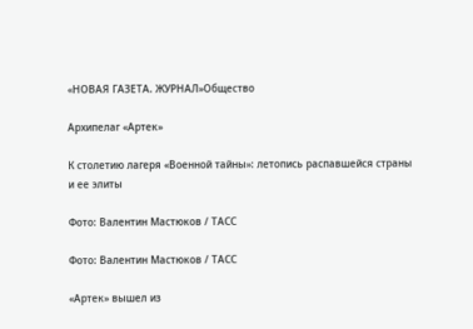«НОВАЯ ГАЗЕТА. ЖУРНАЛ»Общество

Архипелаг «Артек»

К столетию лагеря «Военной тайны»: летопись распавшейся страны и ее элиты

Фото: Валентин Мастюков / ТАСС

Фото: Валентин Мастюков / ТАСС

«Артек» вышел из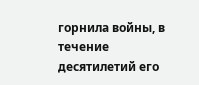горнила войны, в течение десятилетий его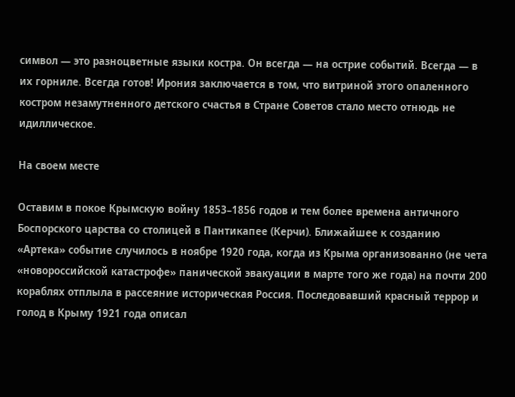символ — это разноцветные языки костра. Он всегда — на острие событий. Всегда — в их горниле. Всегда готов! Ирония заключается в том, что витриной этого опаленного костром незамутненного детского счастья в Стране Советов стало место отнюдь не идиллическое.

На своем месте

Оставим в покое Крымскую войну 1853–1856 годов и тем более времена античного Боспорского царства со столицей в Пантикапее (Керчи). Ближайшее к созданию «Артека» событие случилось в ноябре 1920 года, когда из Крыма организованно (не чета «новороссийской катастрофе» панической эвакуации в марте того же года) на почти 200 кораблях отплыла в рассеяние историческая Россия. Последовавший красный террор и голод в Крыму 1921 года описал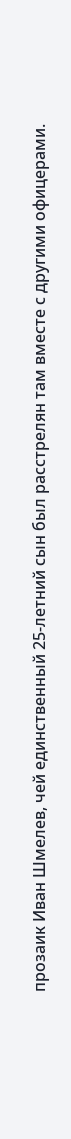прозаик Иван Шмелев, чей единственный 25-летний сын был расстрелян там вместе с другими офицерами.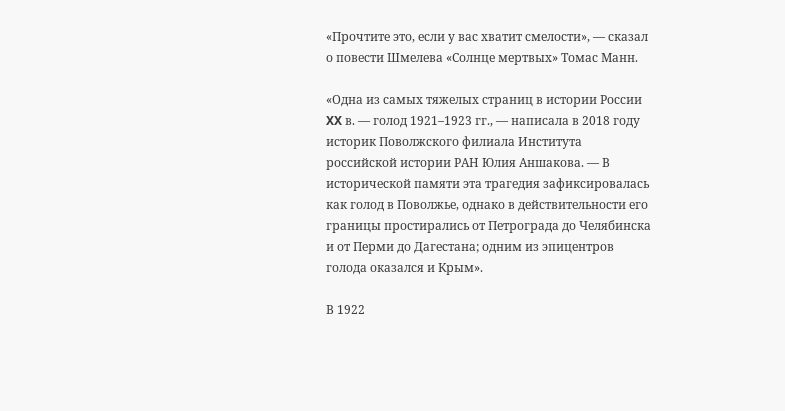«Прочтите это, если у вас хватит смелости», — сказал о повести Шмелева «Солнце мертвых» Томас Манн.

«Одна из самых тяжелых страниц в истории России XX в. — голод 1921–1923 гг., — написала в 2018 году историк Поволжского филиала Института российской истории РАН Юлия Аншакова. — В исторической памяти эта трагедия зафиксировалась как голод в Поволжье, однако в действительности его границы простирались от Петрограда до Челябинска и от Перми до Дагестана; одним из эпицентров голода оказался и Крым».

В 1922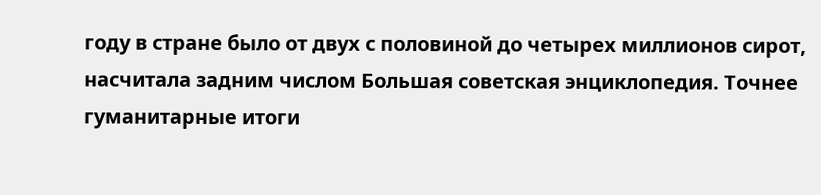году в стране было от двух с половиной до четырех миллионов сирот, насчитала задним числом Большая советская энциклопедия. Точнее гуманитарные итоги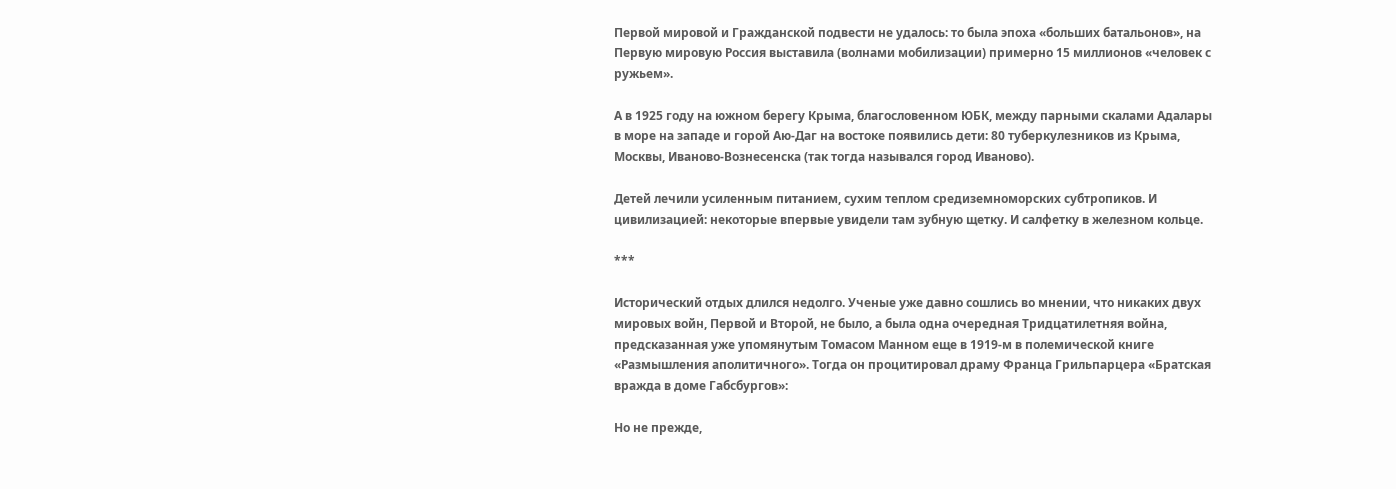Первой мировой и Гражданской подвести не удалось: то была эпоха «больших батальонов», на Первую мировую Россия выставила (волнами мобилизации) примерно 15 миллионов «человек с ружьем».

А в 1925 году на южном берегу Крыма, благословенном ЮБК, между парными скалами Адалары в море на западе и горой Аю-Даг на востоке появились дети: 80 туберкулезников из Крыма, Москвы, Иваново-Вознесенска (так тогда назывался город Иваново).

Детей лечили усиленным питанием, сухим теплом средиземноморских субтропиков. И цивилизацией: некоторые впервые увидели там зубную щетку. И салфетку в железном кольце.

***

Исторический отдых длился недолго. Ученые уже давно сошлись во мнении, что никаких двух мировых войн, Первой и Второй, не было, а была одна очередная Тридцатилетняя война, предсказанная уже упомянутым Томасом Манном еще в 1919-м в полемической книге «Размышления аполитичного». Тогда он процитировал драму Франца Грильпарцера «Братская вражда в доме Габсбургов»:

Но не прежде,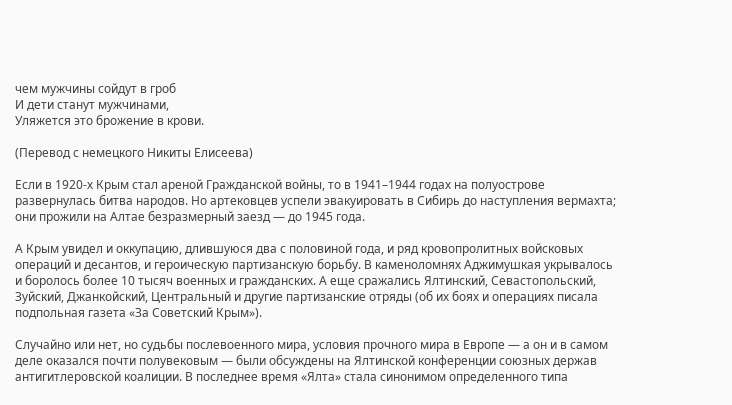чем мужчины сойдут в гроб
И дети станут мужчинами,
Уляжется это брожение в крови.

(Перевод с немецкого Никиты Елисеева)

Если в 1920-х Крым стал ареной Гражданской войны, то в 1941–1944 годах на полуострове развернулась битва народов. Но артековцев успели эвакуировать в Сибирь до наступления вермахта; они прожили на Алтае безразмерный заезд — до 1945 года.

А Крым увидел и оккупацию, длившуюся два с половиной года, и ряд кровопролитных войсковых операций и десантов, и героическую партизанскую борьбу. В каменоломнях Аджимушкая укрывалось и боролось более 10 тысяч военных и гражданских. А еще сражались Ялтинский, Севастопольский, Зуйский, Джанкойский, Центральный и другие партизанские отряды (об их боях и операциях писала подпольная газета «За Советский Крым»).

Случайно или нет, но судьбы послевоенного мира, условия прочного мира в Европе — а он и в самом деле оказался почти полувековым — были обсуждены на Ялтинской конференции союзных держав антигитлеровской коалиции. В последнее время «Ялта» стала синонимом определенного типа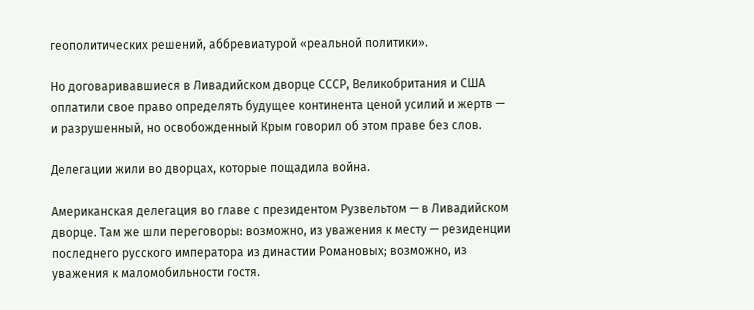геополитических решений, аббревиатурой «реальной политики».

Но договаривавшиеся в Ливадийском дворце СССР, Великобритания и США оплатили свое право определять будущее континента ценой усилий и жертв — и разрушенный, но освобожденный Крым говорил об этом праве без слов.

Делегации жили во дворцах, которые пощадила война.

Американская делегация во главе с президентом Рузвельтом — в Ливадийском дворце. Там же шли переговоры: возможно, из уважения к месту — резиденции последнего русского императора из династии Романовых; возможно, из уважения к маломобильности гостя.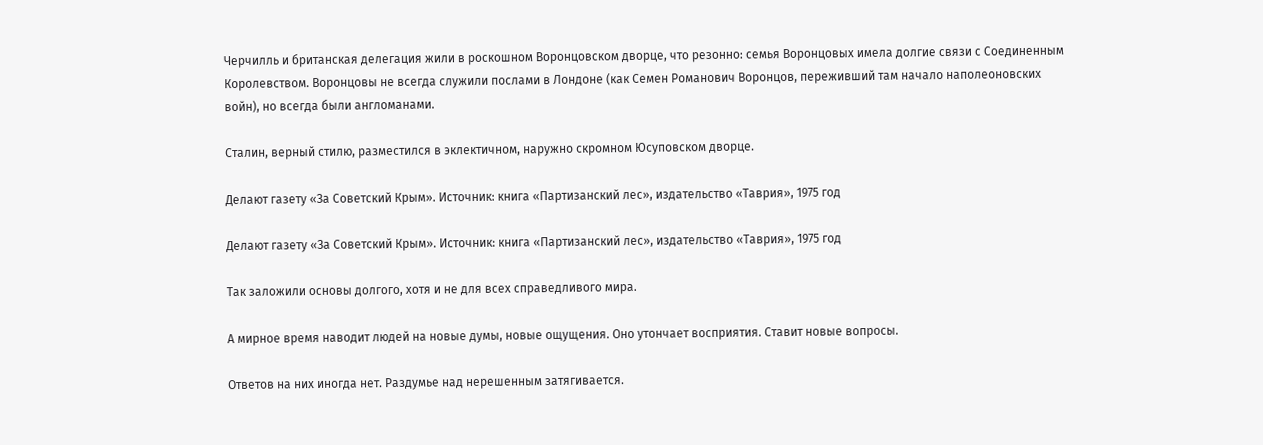Черчилль и британская делегация жили в роскошном Воронцовском дворце, что резонно: семья Воронцовых имела долгие связи с Соединенным Королевством. Воронцовы не всегда служили послами в Лондоне (как Семен Романович Воронцов, переживший там начало наполеоновских войн), но всегда были англоманами.

Сталин, верный стилю, разместился в эклектичном, наружно скромном Юсуповском дворце.

Делают газету «За Советский Крым». Источник: книга «Партизанский лес», издательство «Таврия», 1975 год

Делают газету «За Советский Крым». Источник: книга «Партизанский лес», издательство «Таврия», 1975 год

Так заложили основы долгого, хотя и не для всех справедливого мира.

А мирное время наводит людей на новые думы, новые ощущения. Оно утончает восприятия. Ставит новые вопросы.

Ответов на них иногда нет. Раздумье над нерешенным затягивается.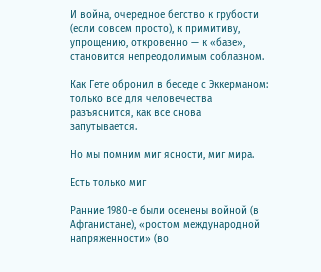И война, очередное бегство к грубости (если совсем просто), к примитиву, упрощению, откровенно — к «базе», становится непреодолимым соблазном.

Как Гете обронил в беседе с Эккерманом: только все для человечества разъяснится, как все снова запутывается.

Но мы помним миг ясности, миг мира.

Есть только миг

Ранние 1980-е были осенены войной (в Афганистане), «ростом международной напряженности» (во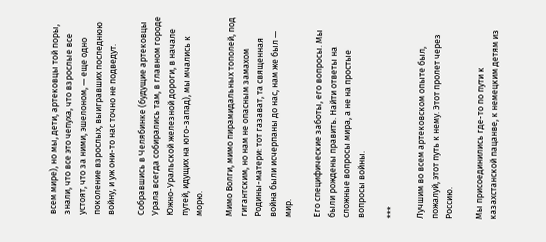всем мире), но мы, дети, артековцы той поры, знали, что все это чепуха, что взрослые все устоят, что за ними, эшелоном, — еще одно поколение взрослых, выигравших последнюю войну, и уж они-то нас точно не подведут.

Собравшись в Челябинке (будущие артековцы Урала всегда собирались там, в главном городе Южно-Уральской железной дороги, в начале путей, идущих на юго-запад), мы мчались к морю.

Мимо Волги, мимо пирамидальных тополей, под гигантским, но нам не опасным замахом Родины-матери: тот газават, та священная война были исчерпаны до нас, нам же был — мир.

Его специфические заботы, его вопросы. Мы были рождены править. Найти ответы на сложные вопросы мира, а не на простые вопросы войны.

***

Лучшим во всем артековском опыте был, пожалуй, этот путь к нему. Этот пролет через Россию.

Мы присоединились где-то по пути к казахстанской пацанве, к немецким детям из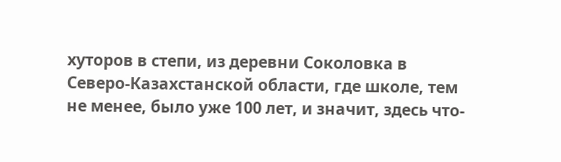хуторов в степи, из деревни Соколовка в Северо-Казахстанской области, где школе, тем не менее, было уже 100 лет, и значит, здесь что-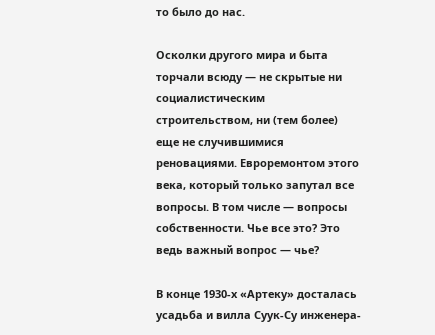то было до нас.

Осколки другого мира и быта торчали всюду — не скрытые ни социалистическим строительством, ни (тем более) еще не случившимися реновациями. Евроремонтом этого века, который только запутал все вопросы. В том числе — вопросы собственности. Чье все это? Это ведь важный вопрос — чье?

В конце 1930-х «Артеку» досталась усадьба и вилла Суук-Су инженера-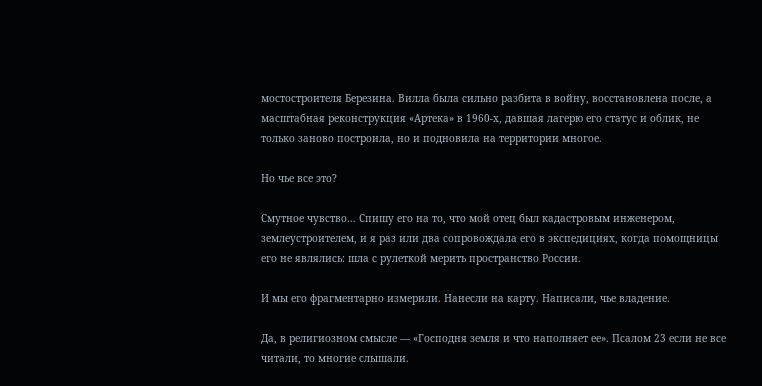мостостроителя Березина. Вилла была сильно разбита в войну, восстановлена после, а масштабная реконструкция «Артека» в 1960-х, давшая лагерю его статус и облик, не только заново построила, но и подновила на территории многое.

Но чье все это?

Смутное чувство… Спишу его на то, что мой отец был кадастровым инженером, землеустроителем, и я раз или два сопровождала его в экспедициях, когда помощницы его не являлись: шла с рулеткой мерить пространство России.

И мы его фрагментарно измерили. Нанесли на карту. Написали, чье владение.

Да, в религиозном смысле — «Господня земля и что наполняет ее». Псалом 23 если не все читали, то многие слышали.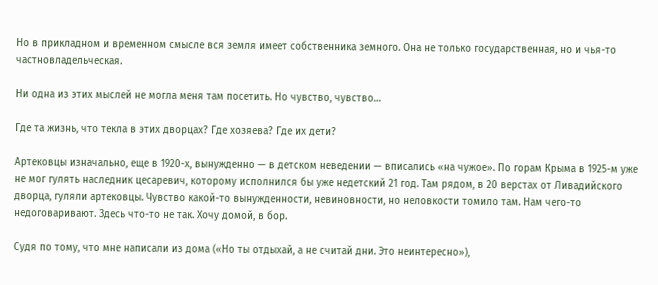Но в прикладном и временном смысле вся земля имеет собственника земного. Она не только государственная, но и чья-то частновладельческая.

Ни одна из этих мыслей не могла меня там посетить. Но чувство, чувство…

Где та жизнь, что текла в этих дворцах? Где хозяева? Где их дети?

Артековцы изначально, еще в 1920-х, вынужденно — в детском неведении — вписались «на чужое». По горам Крыма в 1925-м уже не мог гулять наследник цесаревич, которому исполнился бы уже недетский 21 год. Там рядом, в 20 верстах от Ливадийского дворца, гуляли артековцы. Чувство какой-то вынужденности, невиновности, но неловкости томило там. Нам чего-то недоговаривают. Здесь что-то не так. Хочу домой, в бор.

Судя по тому, что мне написали из дома («Но ты отдыхай, а не считай дни. Это неинтересно»),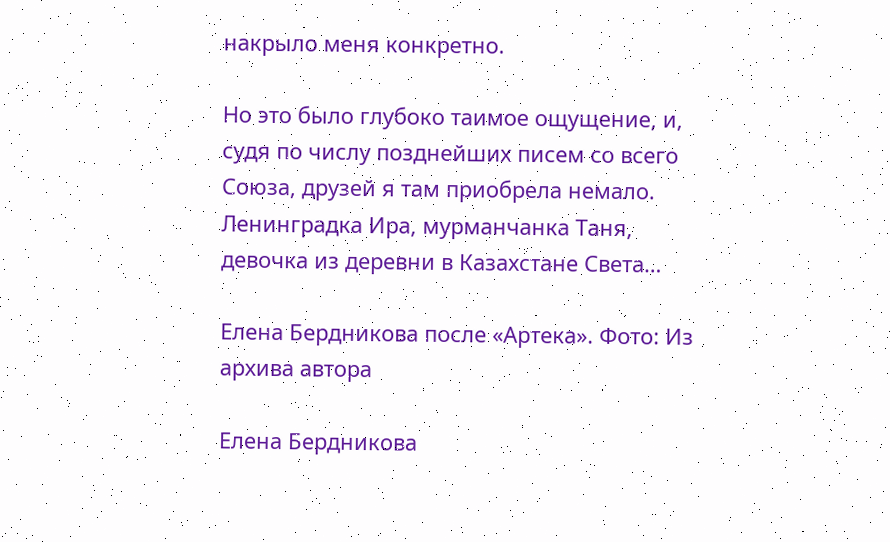накрыло меня конкретно.

Но это было глубоко таимое ощущение, и, судя по числу позднейших писем со всего Союза, друзей я там приобрела немало. Ленинградка Ира, мурманчанка Таня, девочка из деревни в Казахстане Света…

Елена Бердникова после «Артека». Фото: Из архива автора

Елена Бердникова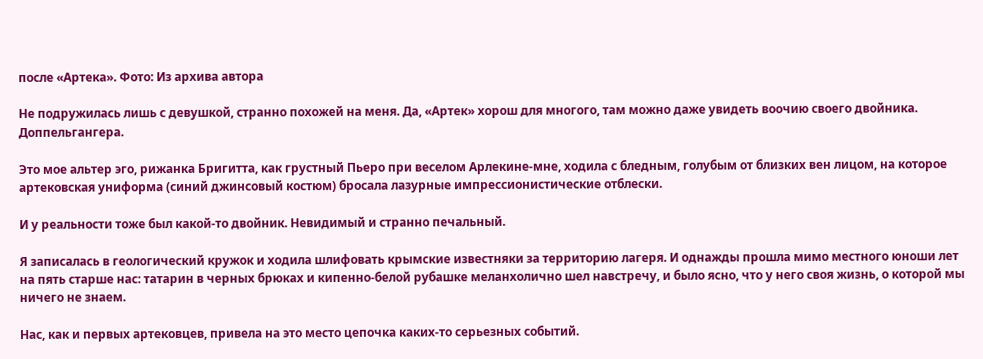после «Артека». Фото: Из архива автора

Не подружилась лишь с девушкой, странно похожей на меня. Да, «Артек» хорош для многого, там можно даже увидеть воочию своего двойника. Доппельгангера.

Это мое альтер эго, рижанка Бригитта, как грустный Пьеро при веселом Арлекине-мне, ходила с бледным, голубым от близких вен лицом, на которое артековская униформа (синий джинсовый костюм) бросала лазурные импрессионистические отблески.

И у реальности тоже был какой-то двойник. Невидимый и странно печальный.

Я записалась в геологический кружок и ходила шлифовать крымские известняки за территорию лагеря. И однажды прошла мимо местного юноши лет на пять старше нас: татарин в черных брюках и кипенно-белой рубашке меланхолично шел навстречу, и было ясно, что у него своя жизнь, о которой мы ничего не знаем.

Нас, как и первых артековцев, привела на это место цепочка каких-то серьезных событий.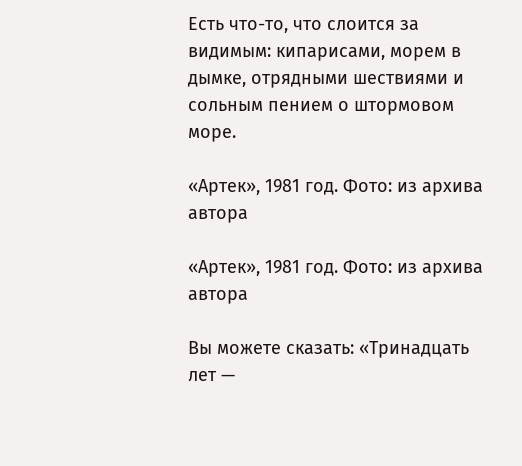Есть что-то, что слоится за видимым: кипарисами, морем в дымке, отрядными шествиями и сольным пением о штормовом море.

«Артек», 1981 год. Фото: из архива автора

«Артек», 1981 год. Фото: из архива автора

Вы можете сказать: «Тринадцать лет —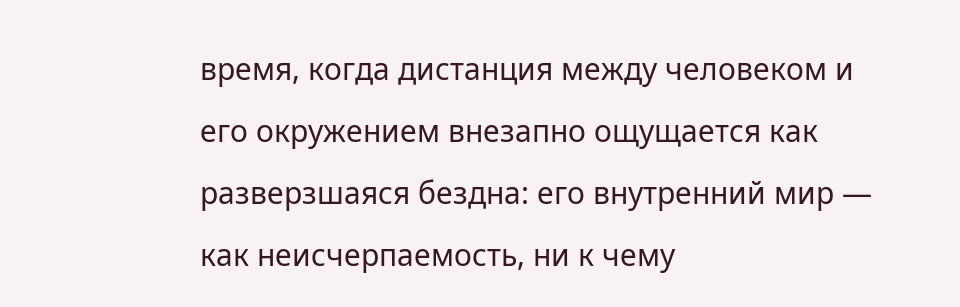время, когда дистанция между человеком и его окружением внезапно ощущается как разверзшаяся бездна: его внутренний мир — как неисчерпаемость, ни к чему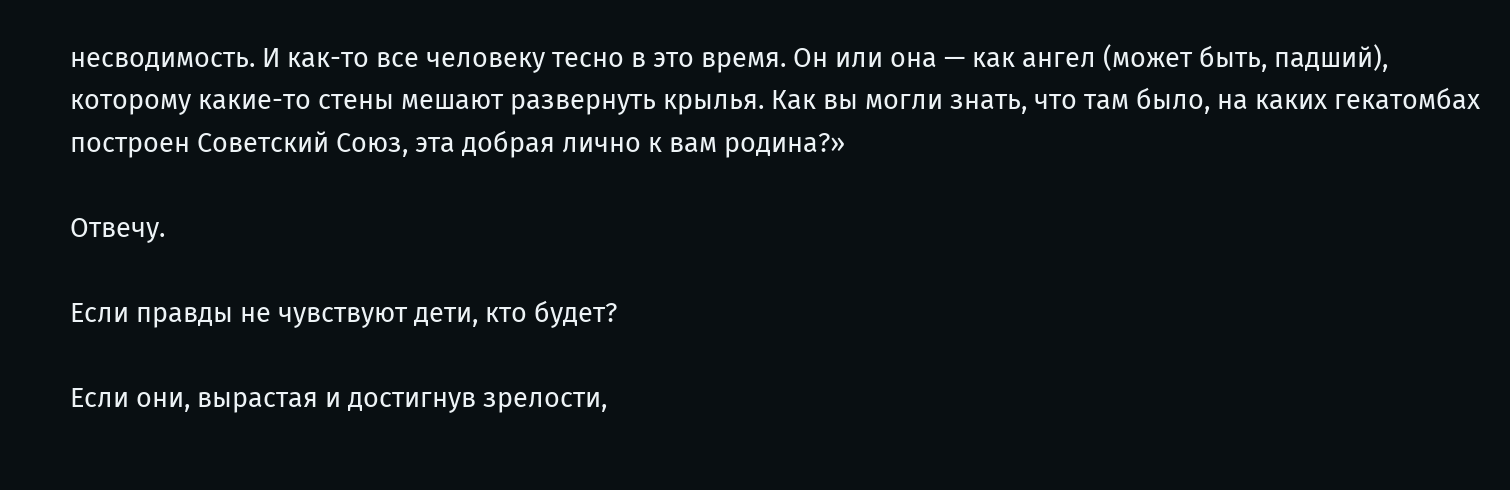несводимость. И как-то все человеку тесно в это время. Он или она — как ангел (может быть, падший), которому какие-то стены мешают развернуть крылья. Как вы могли знать, что там было, на каких гекатомбах построен Советский Союз, эта добрая лично к вам родина?»

Отвечу.

Если правды не чувствуют дети, кто будет?

Если они, вырастая и достигнув зрелости,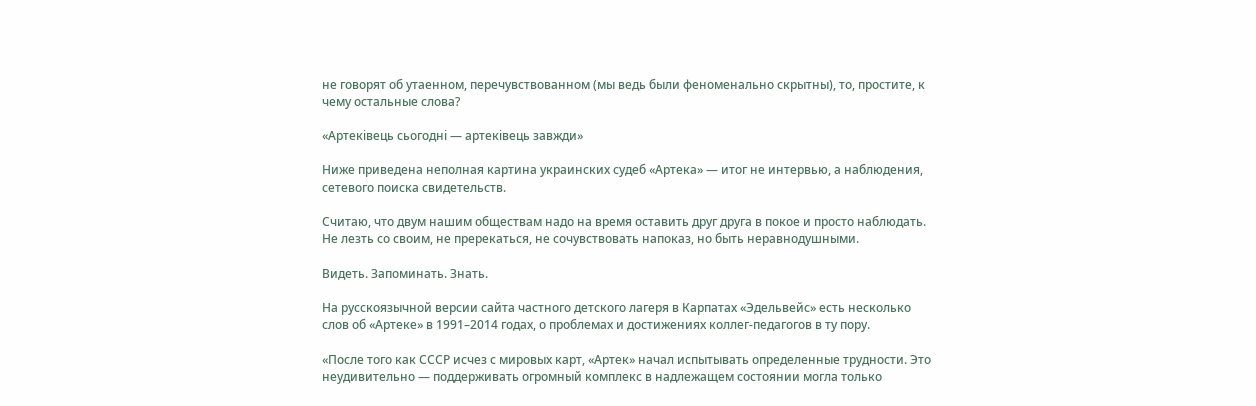не говорят об утаенном, перечувствованном (мы ведь были феноменально скрытны), то, простите, к чему остальные слова?

«Артекiвець сьогоднi — артекiвець завжди»

Ниже приведена неполная картина украинских судеб «Артека» — итог не интервью, а наблюдения, сетевого поиска свидетельств.

Считаю, что двум нашим обществам надо на время оставить друг друга в покое и просто наблюдать. Не лезть со своим, не пререкаться, не сочувствовать напоказ, но быть неравнодушными.

Видеть. Запоминать. Знать.

На русскоязычной версии сайта частного детского лагеря в Карпатах «Эдельвейс» есть несколько слов об «Артеке» в 1991–2014 годах, о проблемах и достижениях коллег-педагогов в ту пору.

«После того как СССР исчез с мировых карт, «Артек» начал испытывать определенные трудности. Это неудивительно — поддерживать огромный комплекс в надлежащем состоянии могла только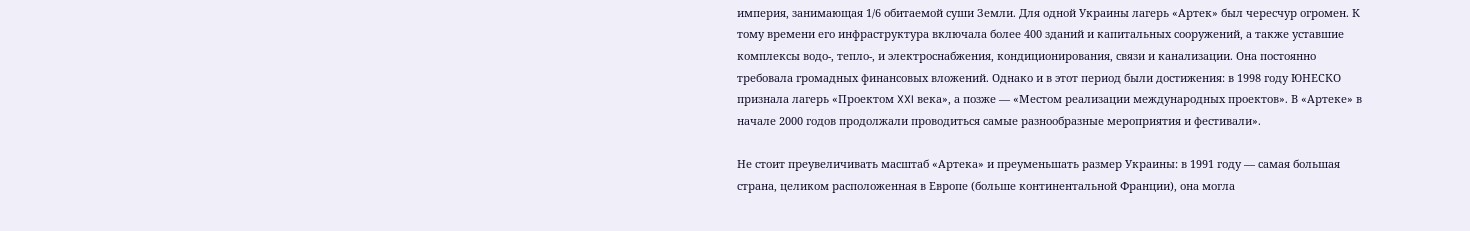империя, занимающая 1/6 обитаемой суши Земли. Для одной Украины лагерь «Артек» был чересчур огромен. К тому времени его инфраструктура включала более 400 зданий и капитальных сооружений, а также уставшие комплексы водо-, тепло-, и электроснабжения, кондиционирования, связи и канализации. Она постоянно требовала громадных финансовых вложений. Однако и в этот период были достижения: в 1998 году ЮНЕСКО признала лагерь «Проектом XXI века», а позже — «Местом реализации международных проектов». В «Артеке» в начале 2000 годов продолжали проводиться самые разнообразные мероприятия и фестивали».

Не стоит преувеличивать масштаб «Артека» и преуменьшать размер Украины: в 1991 году — самая большая страна, целиком расположенная в Европе (больше континентальной Франции), она могла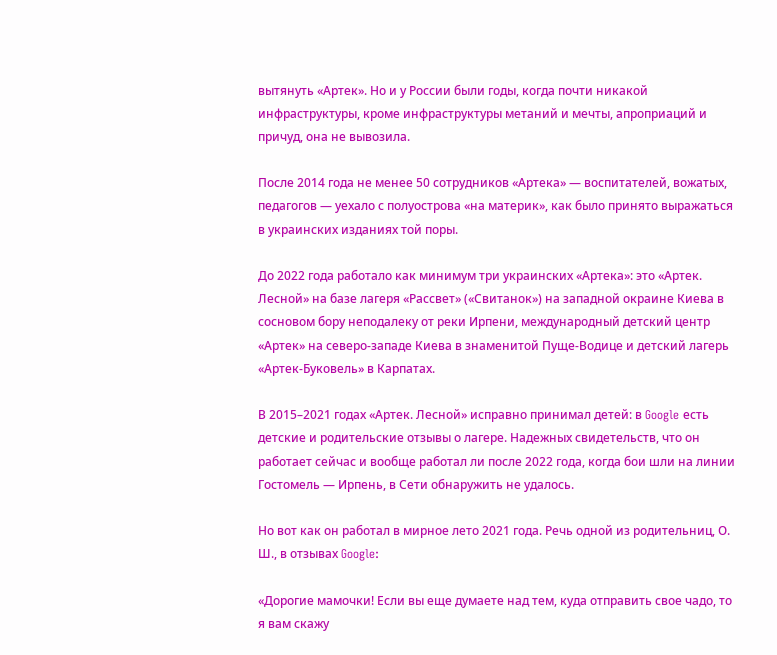вытянуть «Артек». Но и у России были годы, когда почти никакой инфраструктуры, кроме инфраструктуры метаний и мечты, апроприаций и причуд, она не вывозила.

После 2014 года не менее 50 сотрудников «Артека» — воспитателей, вожатых, педагогов — уехало с полуострова «на материк», как было принято выражаться в украинских изданиях той поры.

До 2022 года работало как минимум три украинских «Артека»: это «Артек. Лесной» на базе лагеря «Рассвет» («Свитанок») на западной окраине Киева в сосновом бору неподалеку от реки Ирпени, международный детский центр «Артек» на северо-западе Киева в знаменитой Пуще-Водице и детский лагерь «Артек-Буковель» в Карпатах.

В 2015–2021 годах «Артек. Лесной» исправно принимал детей: в Google есть детские и родительские отзывы о лагере. Надежных свидетельств, что он работает сейчас и вообще работал ли после 2022 года, когда бои шли на линии Гостомель — Ирпень, в Сети обнаружить не удалось.

Но вот как он работал в мирное лето 2021 года. Речь одной из родительниц, О. Ш., в отзывах Google:

«Дорогие мамочки! Если вы еще думаете над тем, куда отправить свое чадо, то я вам скажу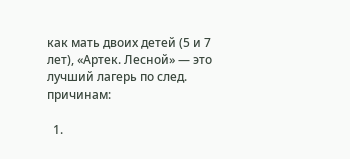как мать двоих детей (5 и 7 лет), «Артек. Лесной» — это лучший лагерь по след. причинам:

  1.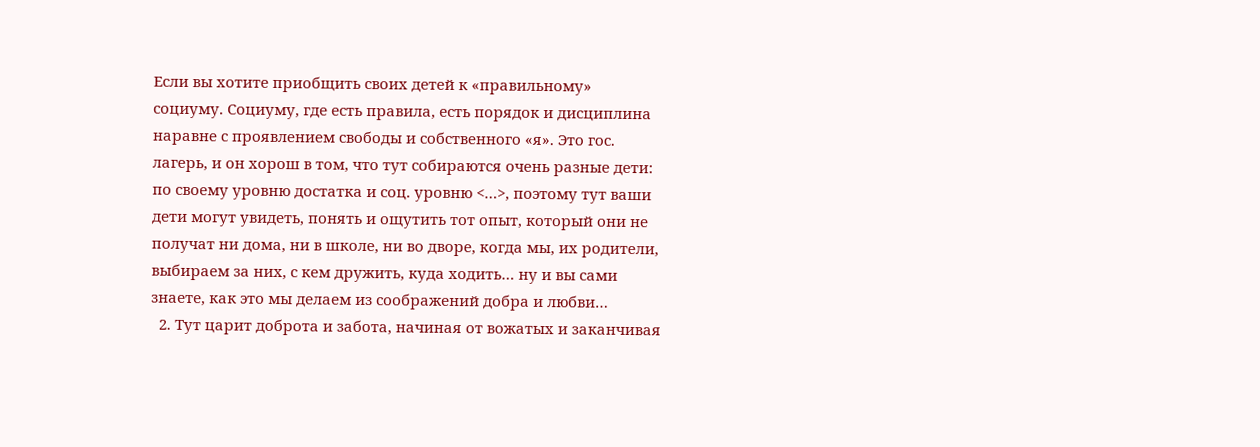Если вы хотите приобщить своих детей к «правильному» социуму. Социуму, где есть правила, есть порядок и дисциплина наравне с проявлением свободы и собственного «я». Это гос. лагерь, и он хорош в том, что тут собираются очень разные дети: по своему уровню достатка и соц. уровню <…>, поэтому тут ваши дети могут увидеть, понять и ощутить тот опыт, который они не получат ни дома, ни в школе, ни во дворе, когда мы, их родители, выбираем за них, с кем дружить, куда ходить… ну и вы сами знаете, как это мы делаем из соображений добра и любви…
  2. Тут царит доброта и забота, начиная от вожатых и заканчивая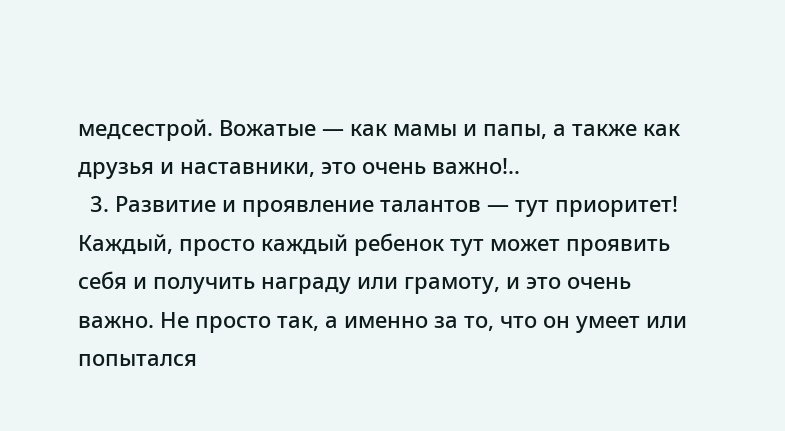медсестрой. Вожатые — как мамы и папы, а также как друзья и наставники, это очень важно!..
  3. Развитие и проявление талантов — тут приоритет! Каждый, просто каждый ребенок тут может проявить себя и получить награду или грамоту, и это очень важно. Не просто так, а именно за то, что он умеет или попытался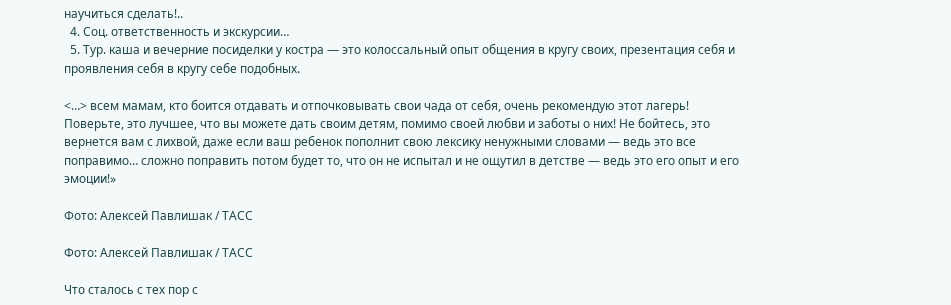научиться сделать!..
  4. Соц. ответственность и экскурсии…
  5. Тур. каша и вечерние посиделки у костра — это колоссальный опыт общения в кругу своих, презентация себя и проявления себя в кругу себе подобных.

<…> всем мамам, кто боится отдавать и отпочковывать свои чада от себя, очень рекомендую этот лагерь! Поверьте, это лучшее, что вы можете дать своим детям, помимо своей любви и заботы о них! Не бойтесь, это вернется вам с лихвой, даже если ваш ребенок пополнит свою лексику ненужными словами — ведь это все поправимо… сложно поправить потом будет то, что он не испытал и не ощутил в детстве — ведь это его опыт и его эмоции!»

Фото: Алексей Павлишак / ТАСС

Фото: Алексей Павлишак / ТАСС

Что сталось с тех пор с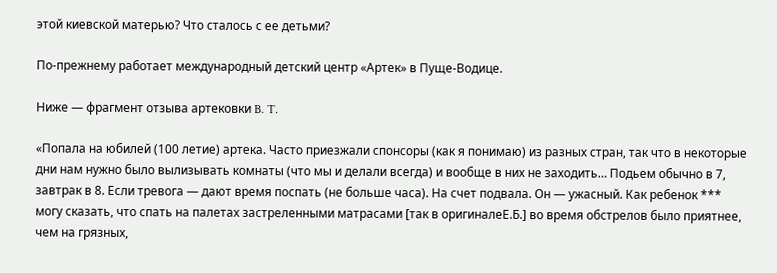этой киевской матерью? Что сталось с ее детьми?

По-прежнему работает международный детский центр «Артек» в Пуще-Водице.

Ниже — фрагмент отзыва артековки B. T.

«Попала на юбилей (100 летие) артека. Часто приезжали спонсоры (как я понимаю) из разных стран, так что в некоторые дни нам нужно было вылизывать комнаты (что мы и делали всегда) и вообще в них не заходить… Подьем обычно в 7, завтрак в 8. Если тревога — дают время поспать (не больше часа). На счет подвала. Он — ужасный. Как ребенок *** могу сказать, что спать на палетах застреленными матрасами [так в оригиналеЕ.Б.] во время обстрелов было приятнее, чем на грязных,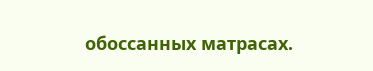обоссанных матрасах.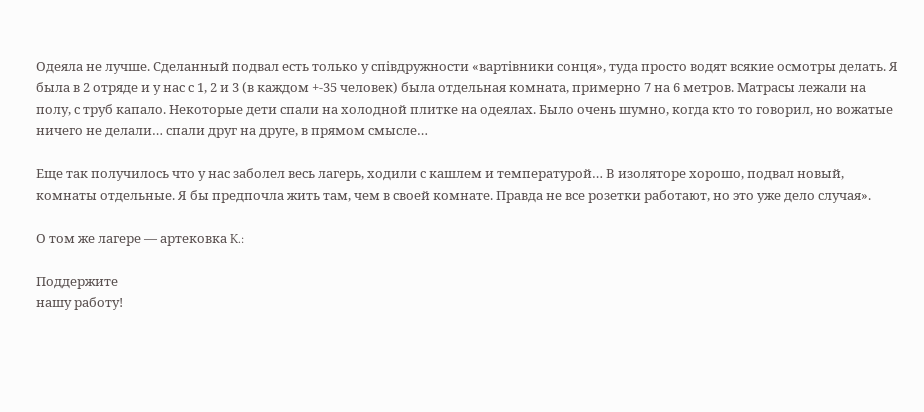Одеяла не лучше. Сделанный подвал есть только у спiвдружности «вартiвники сoнця», туда просто водят всякие осмотры делать. Я была в 2 отряде и у нас с 1, 2 и 3 (в каждом +-35 человек) была отдельная комната, примерно 7 на 6 метров. Матрасы лежали на полу, с труб капало. Некоторые дети спали на холодной плитке на одеялах. Было очень шумно, когда кто то говорил, но вожатые ничего не делали… спали друг на друге, в прямом смысле…

Еще так получилось что у нас заболел весь лагерь, ходили с кашлем и температурой… В изоляторе хорошо, подвал новый, комнаты отдельные. Я бы предпочла жить там, чем в своей комнате. Правда не все розетки работают, но это уже дело случая».

О том же лагере — артековка K.:

Поддержите
нашу работу!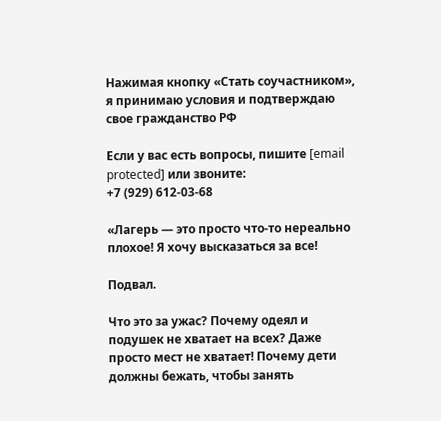Нажимая кнопку «Стать соучастником»,
я принимаю условия и подтверждаю свое гражданство РФ

Если у вас есть вопросы, пишите [email protected] или звоните:
+7 (929) 612-03-68

«Лагерь — это просто что-то нереально плохое! Я хочу высказаться за все!

Подвал.

Что это за ужас? Почему одеял и подушек не хватает на всех? Даже просто мест не хватает! Почему дети должны бежать, чтобы занять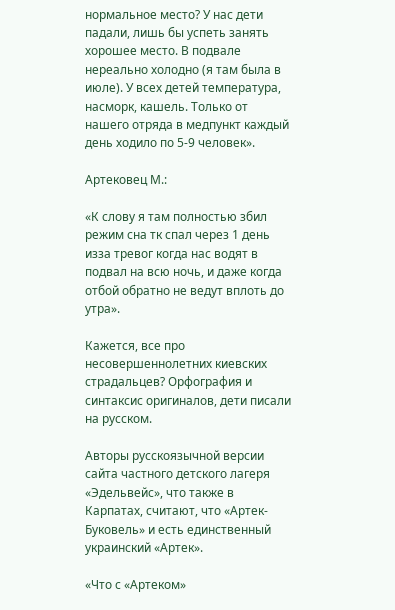нормальное место? У нас дети падали, лишь бы успеть занять хорошее место. В подвале нереально холодно (я там была в июле). У всех детей температура, насморк, кашель. Только от нашего отряда в медпункт каждый день ходило по 5-9 человек».

Артековец М.:

«К слову я там полностью збил режим сна тк спал через 1 день изза тревог когда нас водят в подвал на всю ночь, и даже когда отбой обратно не ведут вплоть до утра».

Кажется, все про несовершеннолетних киевских страдальцев? Орфография и синтаксис оригиналов, дети писали на русском.

Авторы русскоязычной версии сайта частного детского лагеря «Эдельвейс», что также в Карпатах, считают, что «Артек-Буковель» и есть единственный украинский «Артек».

«Что с «Артеком»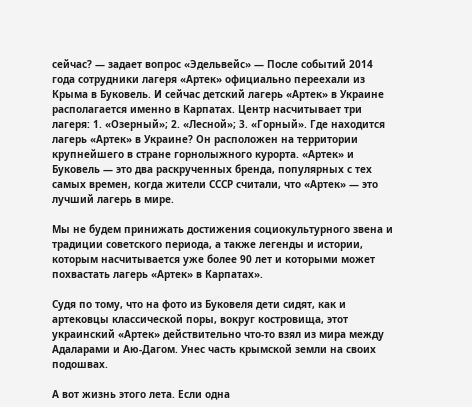сейчас? — задает вопрос «Эдельвейс» — После событий 2014 года сотрудники лагеря «Артек» официально переехали из Крыма в Буковель. И сейчас детский лагерь «Артек» в Украине располагается именно в Карпатах. Центр насчитывает три лагеря: 1. «Озерный»; 2. «Лесной»; 3. «Горный». Где находится лагерь «Артек» в Украине? Он расположен на территории крупнейшего в стране горнолыжного курорта. «Артек» и Буковель — это два раскрученных бренда, популярных с тех самых времен, когда жители СССР считали, что «Артек» — это лучший лагерь в мире.

Мы не будем принижать достижения социокультурного звена и традиции советского периода, а также легенды и истории, которым насчитывается уже более 90 лет и которыми может похвастать лагерь «Артек» в Карпатах».

Судя по тому, что на фото из Буковеля дети сидят, как и артековцы классической поры, вокруг костровища, этот украинский «Артек» действительно что-то взял из мира между Адаларами и Аю-Дагом. Унес часть крымской земли на своих подошвах.

А вот жизнь этого лета. Если одна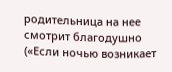родительница на нее смотрит благодушно («Если ночью возникает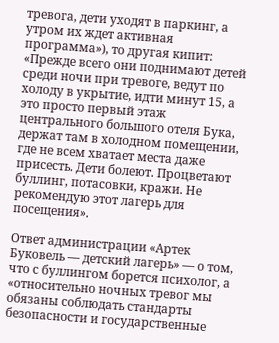тревога, дети уходят в паркинг, а утром их ждет активная программа»), то другая кипит: «Прежде всего они поднимают детей среди ночи при тревоге, ведут по холоду в укрытие, идти минут 15, а это просто первый этаж центрального большого отеля Бука, держат там в холодном помещении, где не всем хватает места даже присесть. Дети болеют. Процветают буллинг, потасовки, кражи. Не рекомендую этот лагерь для посещения».

Ответ администрации «Артек Буковель — детский лагерь» — о том, что с буллингом борется психолог, а «относительно ночных тревог мы обязаны соблюдать стандарты безопасности и государственные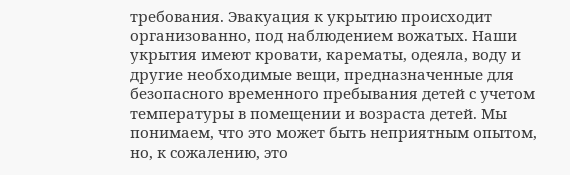требования. Эвакуация к укрытию происходит организованно, под наблюдением вожатых. Наши укрытия имеют кровати, карематы, одеяла, воду и другие необходимые вещи, предназначенные для безопасного временного пребывания детей с учетом температуры в помещении и возраста детей. Мы понимаем, что это может быть неприятным опытом, но, к сожалению, это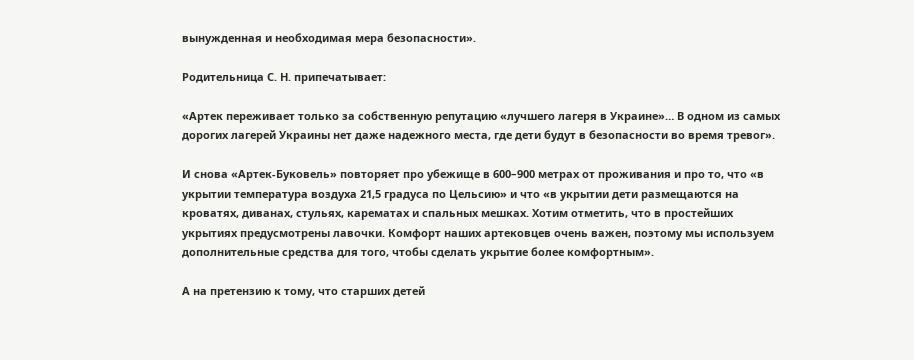вынужденная и необходимая мера безопасности».

Родительница С. Н. припечатывает:

«Артек переживает только за собственную репутацию «лучшего лагеря в Украине»… В одном из самых дорогих лагерей Украины нет даже надежного места, где дети будут в безопасности во время тревог».

И снова «Артек-Буковель» повторяет про убежище в 600–900 метрах от проживания и про то, что «в укрытии температура воздуха 21,5 градуса по Цельсию» и что «в укрытии дети размещаются на кроватях, диванах, стульях, карематах и спальных мешках. Хотим отметить, что в простейших укрытиях предусмотрены лавочки. Комфорт наших артековцев очень важен, поэтому мы используем дополнительные средства для того, чтобы сделать укрытие более комфортным».

А на претензию к тому, что старших детей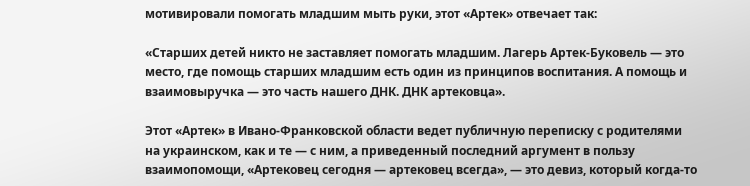мотивировали помогать младшим мыть руки, этот «Артек» отвечает так:

«Старших детей никто не заставляет помогать младшим. Лагерь Артек-Буковель — это место, где помощь старших младшим есть один из принципов воспитания. А помощь и взаимовыручка — это часть нашего ДНК. ДНК артековца».

Этот «Артек» в Ивано-Франковской области ведет публичную переписку с родителями на украинском, как и те — с ним, а приведенный последний аргумент в пользу взаимопомощи, «Артековец сегодня — артековец всегда», — это девиз, который когда-то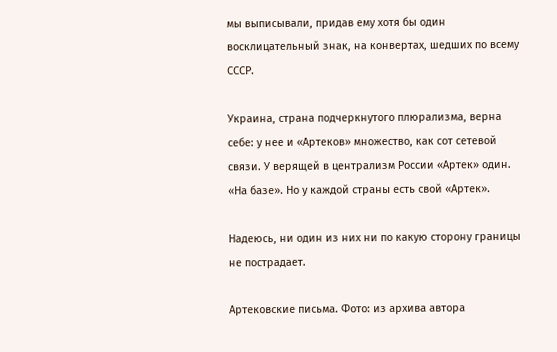мы выписывали, придав ему хотя бы один восклицательный знак, на конвертах, шедших по всему СССР.

Украина, страна подчеркнутого плюрализма, верна себе: у нее и «Артеков» множество, как сот сетевой связи. У верящей в централизм России «Артек» один. «На базе». Но у каждой страны есть свой «Артек».

Надеюсь, ни один из них ни по какую сторону границы не пострадает.

Артековские письма. Фото: из архива автора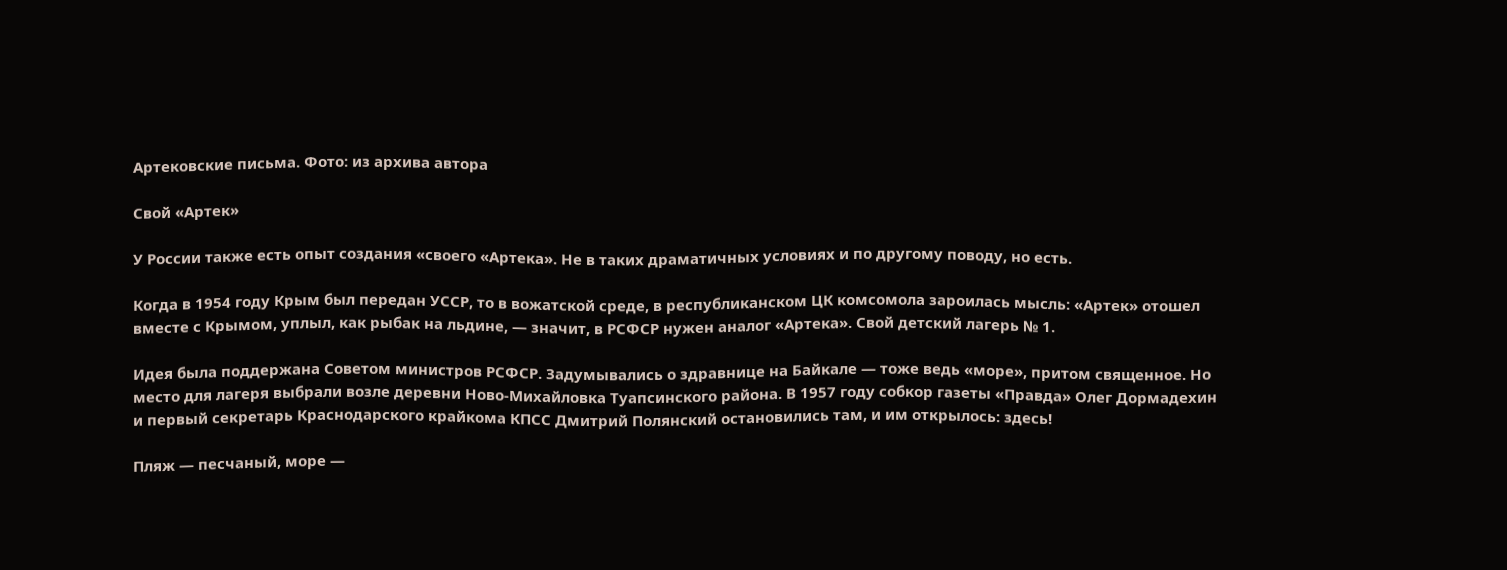Артековские письма. Фото: из архива автора

Свой «Артек»

У России также есть опыт создания «своего «Артека». Не в таких драматичных условиях и по другому поводу, но есть.

Когда в 1954 году Крым был передан УССР, то в вожатской среде, в республиканском ЦК комсомола зароилась мысль: «Артек» отошел вместе с Крымом, уплыл, как рыбак на льдине, — значит, в РСФСР нужен аналог «Артека». Свой детский лагерь № 1.

Идея была поддержана Советом министров РСФСР. Задумывались о здравнице на Байкале — тоже ведь «море», притом священное. Но место для лагеря выбрали возле деревни Ново-Михайловка Туапсинского района. В 1957 году собкор газеты «Правда» Олег Дормадехин и первый секретарь Краснодарского крайкома КПСС Дмитрий Полянский остановились там, и им открылось: здесь!

Пляж — песчаный, море —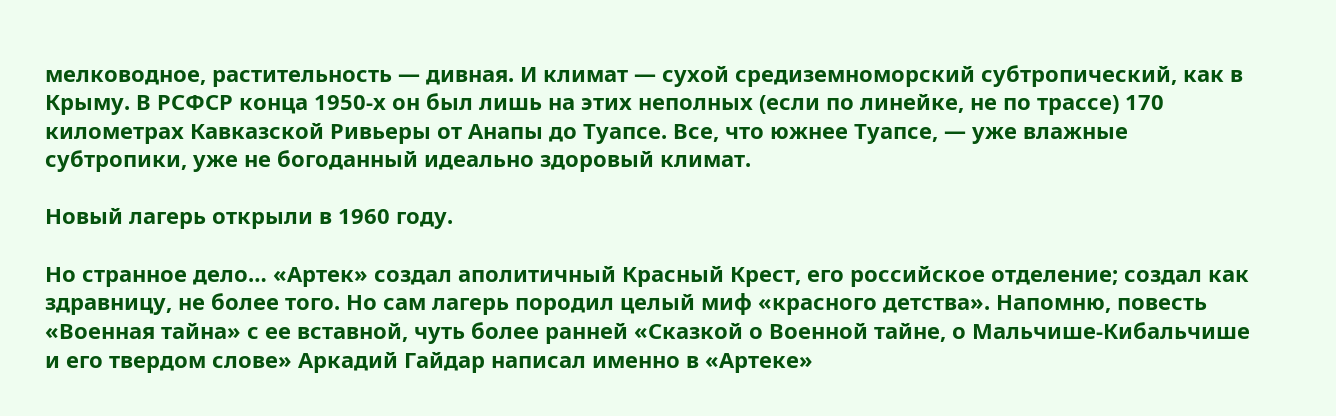мелководное, растительность — дивная. И климат — сухой средиземноморский субтропический, как в Крыму. В РСФСР конца 1950-х он был лишь на этих неполных (если по линейке, не по трассе) 170 километрах Кавказской Ривьеры от Анапы до Туапсе. Все, что южнее Туапсе, — уже влажные субтропики, уже не богоданный идеально здоровый климат.

Новый лагерь открыли в 1960 году.

Но странное дело… «Артек» создал аполитичный Красный Крест, его российское отделение; создал как здравницу, не более того. Но сам лагерь породил целый миф «красного детства». Напомню, повесть «Военная тайна» с ее вставной, чуть более ранней «Сказкой о Военной тайне, о Мальчише-Кибальчише и его твердом слове» Аркадий Гайдар написал именно в «Артеке»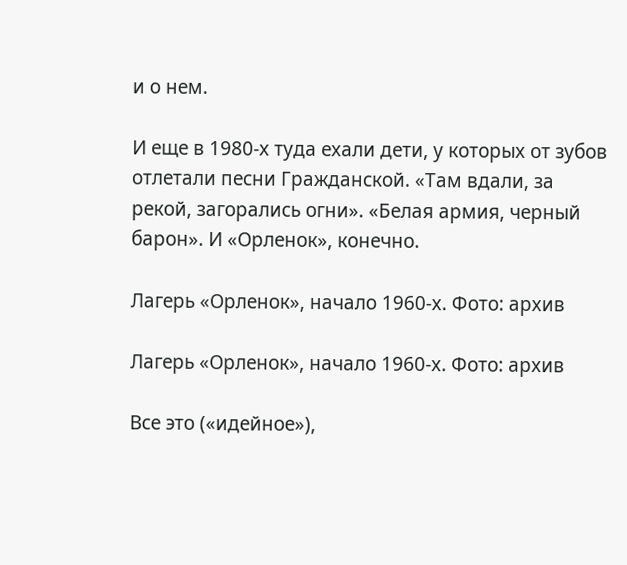и о нем.

И еще в 1980-х туда ехали дети, у которых от зубов отлетали песни Гражданской. «Там вдали, за рекой, загорались огни». «Белая армия, черный барон». И «Орленок», конечно.

Лагерь «Орленок», начало 1960-х. Фото: архив

Лагерь «Орленок», начало 1960-х. Фото: архив

Все это («идейное»),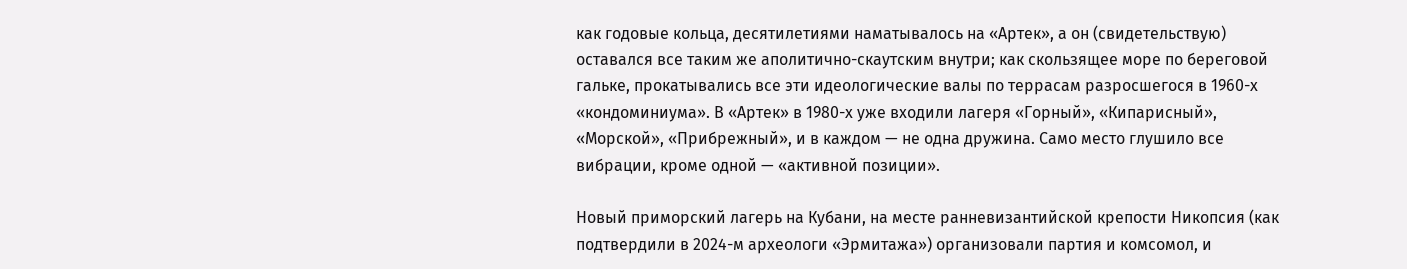как годовые кольца, десятилетиями наматывалось на «Артек», а он (свидетельствую) оставался все таким же аполитично-скаутским внутри; как скользящее море по береговой гальке, прокатывались все эти идеологические валы по террасам разросшегося в 1960-х «кондоминиума». В «Артек» в 1980-х уже входили лагеря «Горный», «Кипарисный», «Морской», «Прибрежный», и в каждом — не одна дружина. Само место глушило все вибрации, кроме одной — «активной позиции».

Новый приморский лагерь на Кубани, на месте ранневизантийской крепости Никопсия (как подтвердили в 2024-м археологи «Эрмитажа») организовали партия и комсомол, и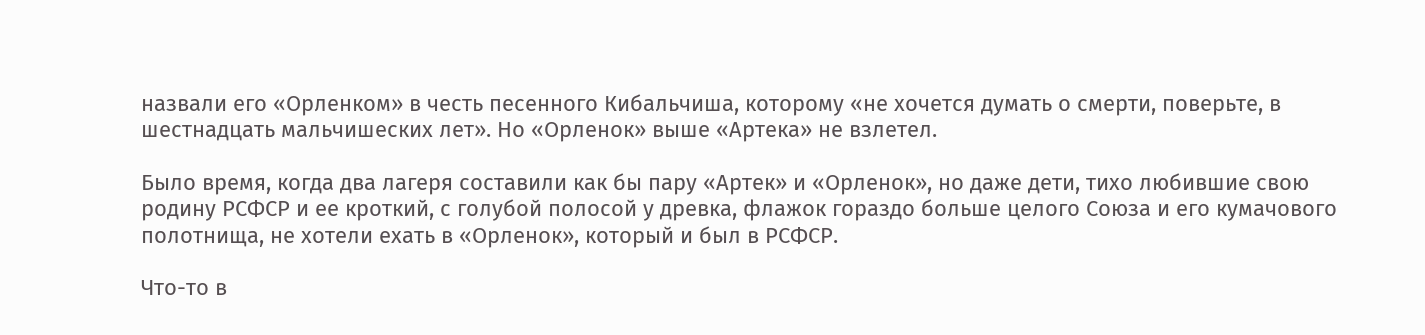назвали его «Орленком» в честь песенного Кибальчиша, которому «не хочется думать о смерти, поверьте, в шестнадцать мальчишеских лет». Но «Орленок» выше «Артека» не взлетел.

Было время, когда два лагеря составили как бы пару «Артек» и «Орленок», но даже дети, тихо любившие свою родину РСФСР и ее кроткий, с голубой полосой у древка, флажок гораздо больше целого Союза и его кумачового полотнища, не хотели ехать в «Орленок», который и был в РСФСР.

Что-то в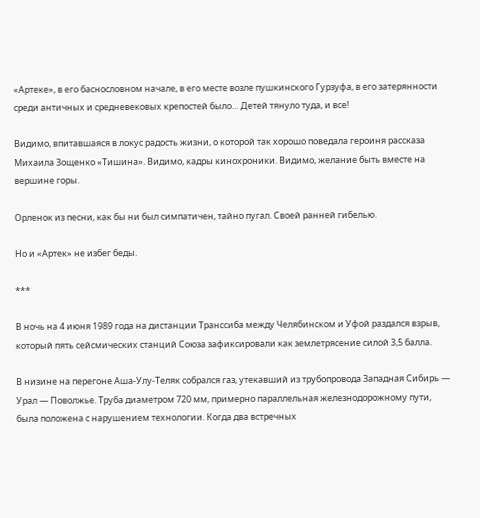«Артеке», в его баснословном начале, в его месте возле пушкинского Гурзуфа, в его затерянности среди античных и средневековых крепостей было… Детей тянуло туда, и все!

Видимо, впитавшаяся в локус радость жизни, о которой так хорошо поведала героиня рассказа Михаила Зощенко «Тишина». Видимо, кадры кинохроники. Видимо, желание быть вместе на вершине горы.

Орленок из песни, как бы ни был симпатичен, тайно пугал. Своей ранней гибелью.

Но и «Артек» не избег беды.

***

В ночь на 4 июня 1989 года на дистанции Транссиба между Челябинском и Уфой раздался взрыв, который пять сейсмических станций Союза зафиксировали как землетрясение силой 3,5 балла.

В низине на перегоне Аша-Улу-Теляк собрался газ, утекавший из трубопровода Западная Сибирь — Урал — Поволжье. Труба диаметром 720 мм, примерно параллельная железнодорожному пути, была положена с нарушением технологии. Когда два встречных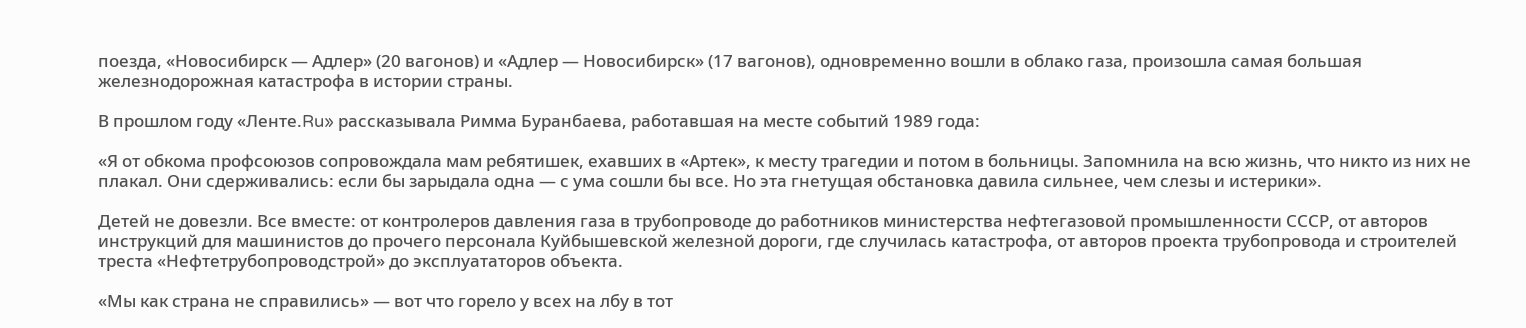поезда, «Новосибирск — Адлер» (20 вагонов) и «Адлер — Новосибирск» (17 вагонов), одновременно вошли в облако газа, произошла самая большая железнодорожная катастрофа в истории страны.

В прошлом году «Ленте.Ru» рассказывала Римма Буранбаева, работавшая на месте событий 1989 года:

«Я от обкома профсоюзов сопровождала мам ребятишек, ехавших в «Артек», к месту трагедии и потом в больницы. Запомнила на всю жизнь, что никто из них не плакал. Они сдерживались: если бы зарыдала одна — с ума сошли бы все. Но эта гнетущая обстановка давила сильнее, чем слезы и истерики».

Детей не довезли. Все вместе: от контролеров давления газа в трубопроводе до работников министерства нефтегазовой промышленности СССР, от авторов инструкций для машинистов до прочего персонала Куйбышевской железной дороги, где случилась катастрофа, от авторов проекта трубопровода и строителей треста «Нефтетрубопроводстрой» до эксплуататоров объекта.

«Мы как страна не справились» — вот что горело у всех на лбу в тот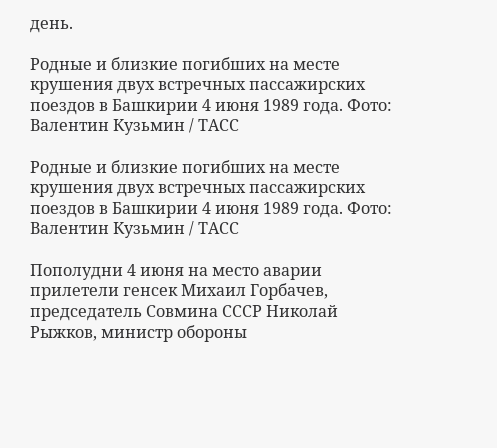день.

Родные и близкие погибших на месте крушения двух встречных пассажирских поездов в Башкирии 4 июня 1989 года. Фото: Валентин Кузьмин / ТАСС

Родные и близкие погибших на месте крушения двух встречных пассажирских поездов в Башкирии 4 июня 1989 года. Фото: Валентин Кузьмин / ТАСС

Пополудни 4 июня на место аварии прилетели генсек Михаил Горбачев, председатель Совмина СССР Николай Рыжков, министр обороны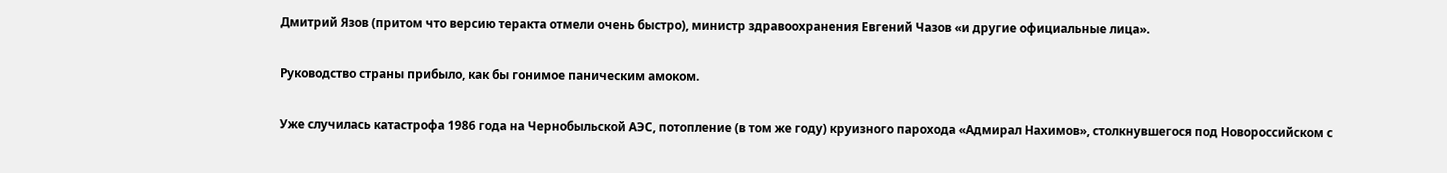Дмитрий Язов (притом что версию теракта отмели очень быстро), министр здравоохранения Евгений Чазов «и другие официальные лица».

Руководство страны прибыло, как бы гонимое паническим амоком.

Уже случилась катастрофа 1986 года на Чернобыльской АЭС, потопление (в том же году) круизного парохода «Адмирал Нахимов», столкнувшегося под Новороссийском с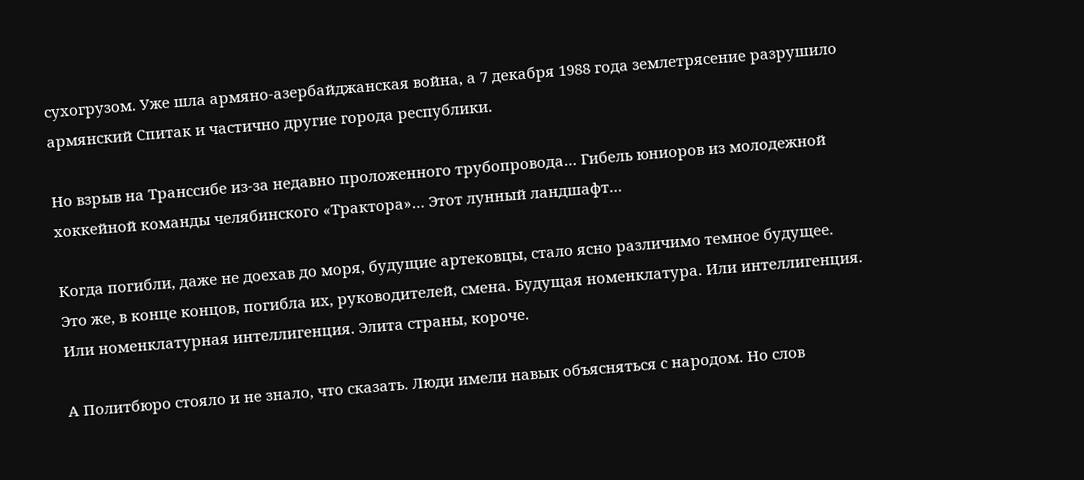сухогрузом. Уже шла армяно-азербайджанская война, а 7 декабря 1988 года землетрясение разрушило армянский Спитак и частично другие города республики.

Но взрыв на Транссибе из-за недавно проложенного трубопровода… Гибель юниоров из молодежной хоккейной команды челябинского «Трактора»… Этот лунный ландшафт…

Когда погибли, даже не доехав до моря, будущие артековцы, стало ясно различимо темное будущее.
Это же, в конце концов, погибла их, руководителей, смена. Будущая номенклатура. Или интеллигенция. Или номенклатурная интеллигенция. Элита страны, короче.

А Политбюро стояло и не знало, что сказать. Люди имели навык объясняться с народом. Но слов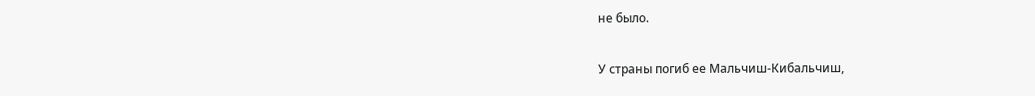не было.

У страны погиб ее Мальчиш-Кибальчиш,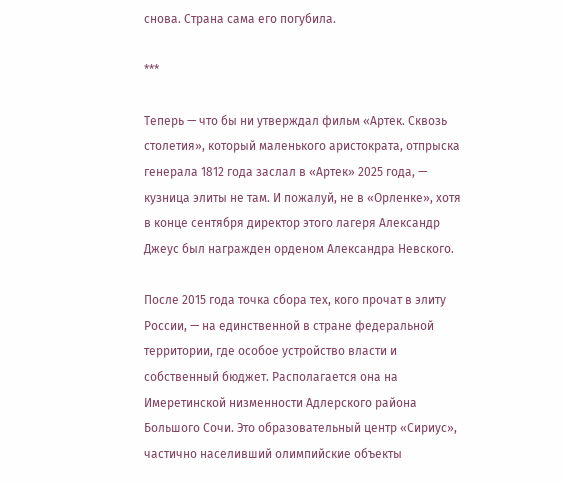снова. Страна сама его погубила.

***

Теперь — что бы ни утверждал фильм «Артек. Сквозь столетия», который маленького аристократа, отпрыска генерала 1812 года заслал в «Артек» 2025 года, — кузница элиты не там. И пожалуй, не в «Орленке», хотя в конце сентября директор этого лагеря Александр Джеус был награжден орденом Александра Невского.

После 2015 года точка сбора тех, кого прочат в элиту России, — на единственной в стране федеральной территории, где особое устройство власти и собственный бюджет. Располагается она на Имеретинской низменности Адлерского района Большого Сочи. Это образовательный центр «Сириус», частично населивший олимпийские объекты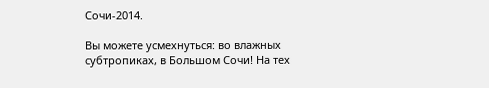Сочи-2014.

Вы можете усмехнуться: во влажных субтропиках, в Большом Сочи! На тех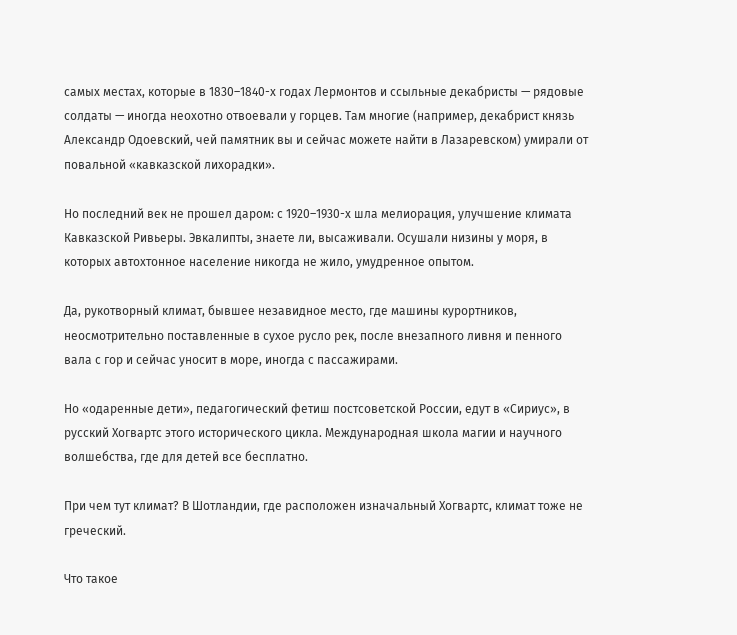самых местах, которые в 1830–1840-х годах Лермонтов и ссыльные декабристы — рядовые солдаты — иногда неохотно отвоевали у горцев. Там многие (например, декабрист князь Александр Одоевский, чей памятник вы и сейчас можете найти в Лазаревском) умирали от повальной «кавказской лихорадки».

Но последний век не прошел даром: с 1920–1930-х шла мелиорация, улучшение климата Кавказской Ривьеры. Эвкалипты, знаете ли, высаживали. Осушали низины у моря, в которых автохтонное население никогда не жило, умудренное опытом.

Да, рукотворный климат, бывшее незавидное место, где машины курортников, неосмотрительно поставленные в сухое русло рек, после внезапного ливня и пенного вала с гор и сейчас уносит в море, иногда с пассажирами.

Но «одаренные дети», педагогический фетиш постсоветской России, едут в «Сириус», в русский Хогвартс этого исторического цикла. Международная школа магии и научного волшебства, где для детей все бесплатно.

При чем тут климат? В Шотландии, где расположен изначальный Хогвартс, климат тоже не греческий.

Что такое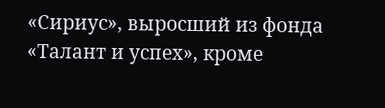«Сириус», выросший из фонда «Талант и успех», кроме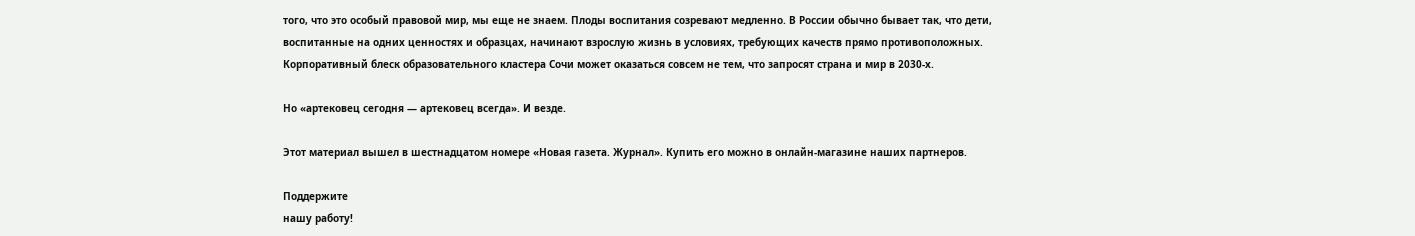того, что это особый правовой мир, мы еще не знаем. Плоды воспитания созревают медленно. В России обычно бывает так, что дети, воспитанные на одних ценностях и образцах, начинают взрослую жизнь в условиях, требующих качеств прямо противоположных. Корпоративный блеск образовательного кластера Сочи может оказаться совсем не тем, что запросят страна и мир в 2030-х.

Но «артековец сегодня — артековец всегда». И везде.

Этот материал вышел в шестнадцатом номере «Новая газета. Журнал». Купить его можно в онлайн-магазине наших партнеров.

Поддержите
нашу работу!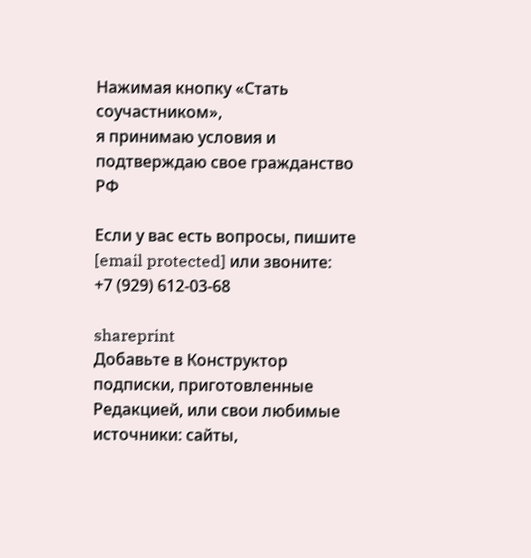Нажимая кнопку «Стать соучастником»,
я принимаю условия и подтверждаю свое гражданство РФ

Если у вас есть вопросы, пишите [email protected] или звоните:
+7 (929) 612-03-68

shareprint
Добавьте в Конструктор подписки, приготовленные Редакцией, или свои любимые источники: сайты,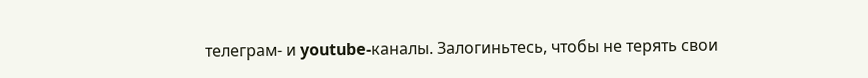телеграм- и youtube-каналы. Залогиньтесь, чтобы не терять свои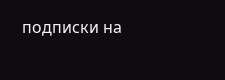подписки на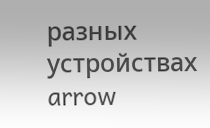разных устройствах
arrow